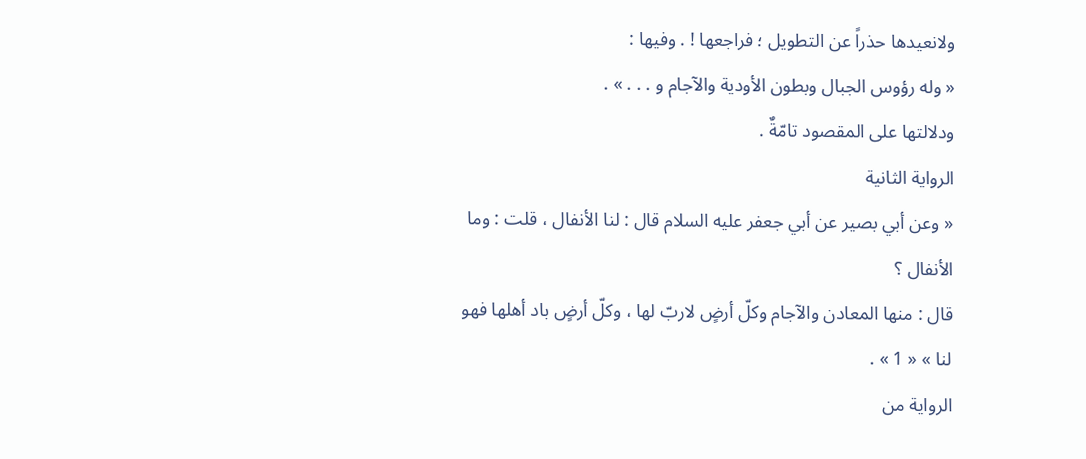ولانعيدها حذراً عن التطويل ؛ فراجعها ! . وفيها :
« وله رؤوس الجبال وبطون الأودية والآجام و . . . » .
ودلالتها على المقصود تامّةٌ .
الرواية الثانية
« وعن أبي بصير عن أبي جعفر عليه السلام قال : لنا الأنفال ، قلت : وما الأنفال ؟
قال : منها المعادن والآجام وكلّ أرضٍ لاربّ لها ، وكلّ أرضٍ باد أهلها فهو لنا » « 1 » .
الرواية من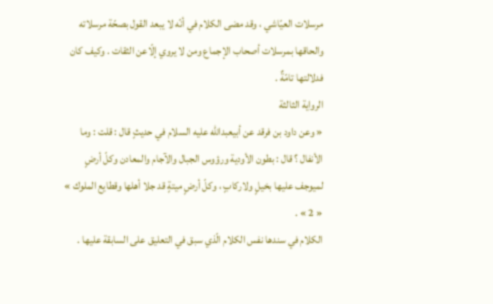مرسلات العيّاشي ، وقد مضى الكلام في أنّه لا يبعد القول بصحّة مرسلاته والحاقها بمرسلات أصحاب الإجماع ومن لا يروي إلّاعن الثقات . وكيف كان فدلالتها تامّةٌ .
الرواية الثالثة
« وعن داود بن فرقد عن أبيعبداللّه عليه السلام في حديثٍ قال : قلت : وما الأنفال ؟ قال : بطون الأودية ورؤوس الجبال والآجام والمعادن وكلّ أرضٍ لميوجف عليها بخيلٍ ولاركابٍ ، وكلّ أرضٍ ميتةٍ قد جلا أهلها وقطايع الملوك » « 2 » .
الكلام في سندها نفس الكلام الّذي سبق في التعليق على السابقة عليها .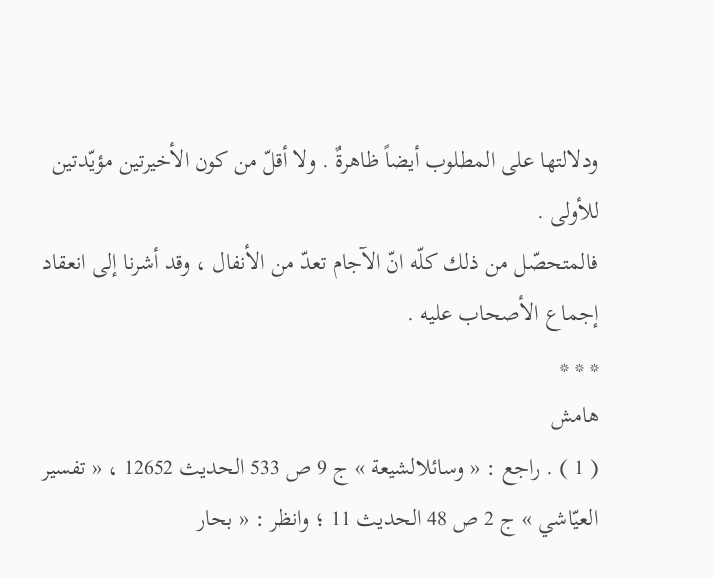ودلالتها على المطلوب أيضاً ظاهرةٌ . ولا أقلّ من كون الأخيرتين مؤيّدتين للأولى .
فالمتحصّل من ذلك كلّه انّ الآجام تعدّ من الأنفال ، وقد أشرنا إلى انعقاد إجماع الأصحاب عليه .
* * *
هامش
( 1 ) . راجع : « وسائلالشيعة » ج 9 ص 533 الحديث 12652 ، « تفسير العيّاشي » ج 2 ص 48 الحديث 11 ؛ وانظر : « بحار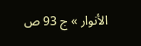الأنوار » ج 93 ص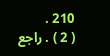210 .
( 2 ) . راجع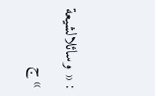: « وسائلالشيعة » ج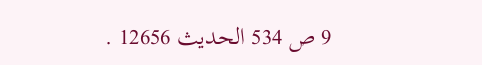9 ص 534 الحديث 12656 .